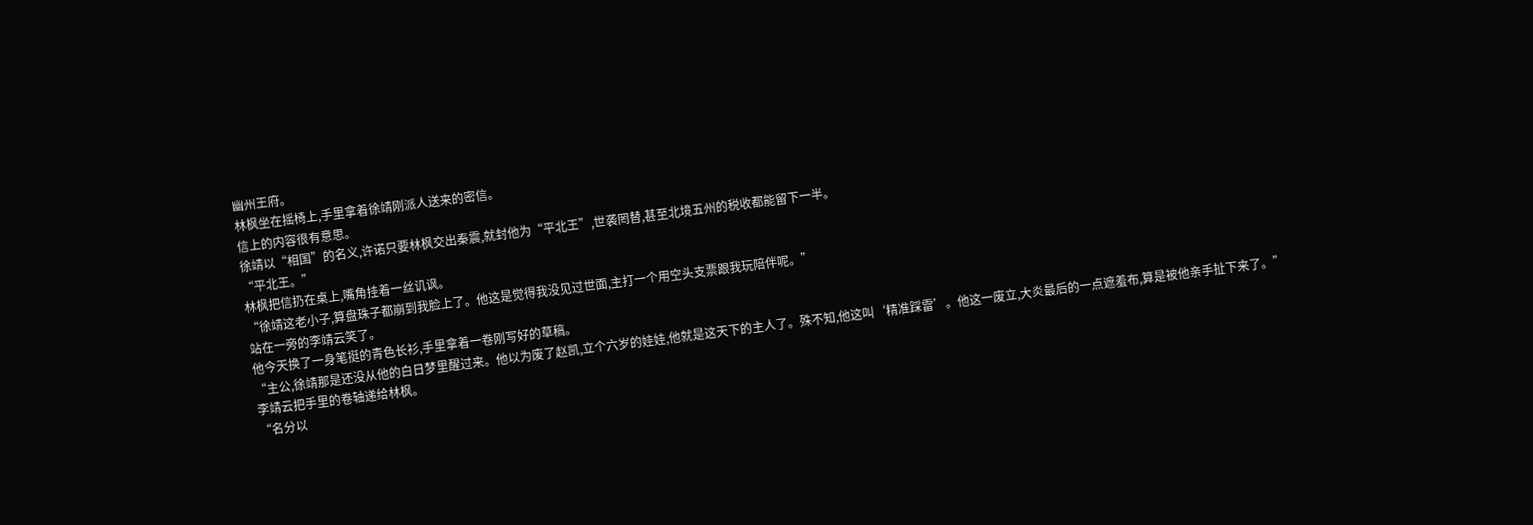幽州王府。
林枫坐在摇椅上,手里拿着徐靖刚派人送来的密信。
信上的内容很有意思。
徐靖以“相国”的名义,许诺只要林枫交出秦震,就封他为“平北王”,世袭罔替,甚至北境五州的税收都能留下一半。
“平北王。”
林枫把信扔在桌上,嘴角挂着一丝讥讽。
“徐靖这老小子,算盘珠子都崩到我脸上了。他这是觉得我没见过世面,主打一个用空头支票跟我玩陪伴呢。”
站在一旁的李靖云笑了。
他今天换了一身笔挺的青色长衫,手里拿着一卷刚写好的草稿。
“主公,徐靖那是还没从他的白日梦里醒过来。他以为废了赵凯,立个六岁的娃娃,他就是这天下的主人了。殊不知,他这叫‘精准踩雷’。他这一废立,大炎最后的一点遮羞布,算是被他亲手扯下来了。”
李靖云把手里的卷轴递给林枫。
“名分以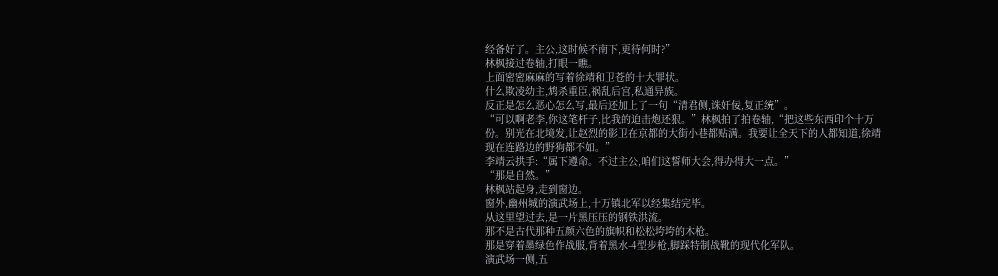经备好了。主公,这时候不南下,更待何时?”
林枫接过卷轴,打眼一瞧。
上面密密麻麻的写着徐靖和卫苍的十大罪状。
什么欺凌幼主,鸩杀重臣,祸乱后宫,私通异族。
反正是怎么恶心怎么写,最后还加上了一句“清君侧,诛奸佞,复正统”。
“可以啊老李,你这笔杆子,比我的迫击炮还狠。”林枫拍了拍卷轴,“把这些东西印个十万份。别光在北境发,让赵烈的影卫在京都的大街小巷都贴满。我要让全天下的人都知道,徐靖现在连路边的野狗都不如。”
李靖云拱手:“属下遵命。不过主公,咱们这誓师大会,得办得大一点。”
“那是自然。”
林枫站起身,走到窗边。
窗外,幽州城的演武场上,十万镇北军以经集结完毕。
从这里望过去,是一片黑压压的钢铁洪流。
那不是古代那种五颜六色的旗帜和松松垮垮的木枪。
那是穿着墨绿色作战服,背着黑水-4型步枪,脚踩特制战靴的现代化军队。
演武场一侧,五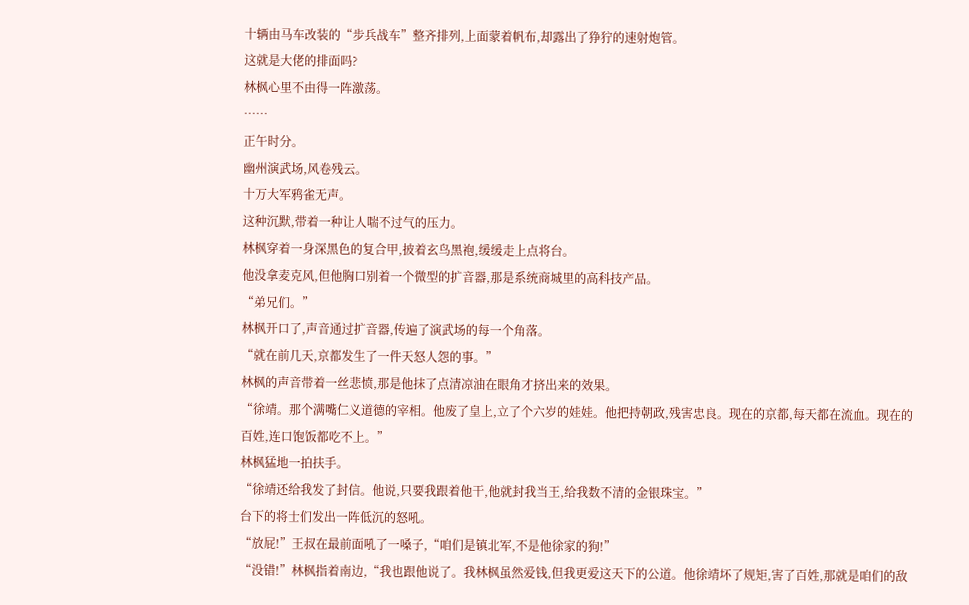十辆由马车改装的“步兵战车”整齐排列,上面蒙着帆布,却露出了狰狞的速射炮管。
这就是大佬的排面吗?
林枫心里不由得一阵激荡。
……
正午时分。
幽州演武场,风卷残云。
十万大军鸦雀无声。
这种沉默,带着一种让人喘不过气的压力。
林枫穿着一身深黑色的复合甲,披着玄鸟黑袍,缓缓走上点将台。
他没拿麦克风,但他胸口别着一个微型的扩音器,那是系统商城里的高科技产品。
“弟兄们。”
林枫开口了,声音通过扩音器,传遍了演武场的每一个角落。
“就在前几天,京都发生了一件天怒人怨的事。”
林枫的声音带着一丝悲愤,那是他抹了点清凉油在眼角才挤出来的效果。
“徐靖。那个满嘴仁义道德的宰相。他废了皇上,立了个六岁的娃娃。他把持朝政,残害忠良。现在的京都,每天都在流血。现在的百姓,连口饱饭都吃不上。”
林枫猛地一拍扶手。
“徐靖还给我发了封信。他说,只要我跟着他干,他就封我当王,给我数不清的金银珠宝。”
台下的将士们发出一阵低沉的怒吼。
“放屁!”王叔在最前面吼了一嗓子,“咱们是镇北军,不是他徐家的狗!”
“没错!”林枫指着南边,“我也跟他说了。我林枫虽然爱钱,但我更爱这天下的公道。他徐靖坏了规矩,害了百姓,那就是咱们的敌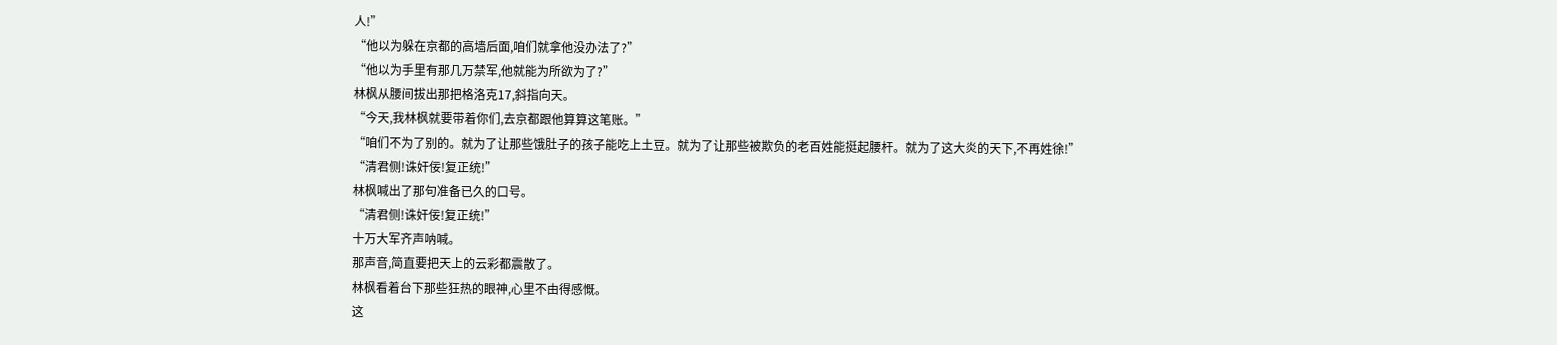人!”
“他以为躲在京都的高墙后面,咱们就拿他没办法了?”
“他以为手里有那几万禁军,他就能为所欲为了?”
林枫从腰间拔出那把格洛克17,斜指向天。
“今天,我林枫就要带着你们,去京都跟他算算这笔账。”
“咱们不为了别的。就为了让那些饿肚子的孩子能吃上土豆。就为了让那些被欺负的老百姓能挺起腰杆。就为了这大炎的天下,不再姓徐!”
“清君侧!诛奸佞!复正统!”
林枫喊出了那句准备已久的口号。
“清君侧!诛奸佞!复正统!”
十万大军齐声呐喊。
那声音,简直要把天上的云彩都震散了。
林枫看着台下那些狂热的眼神,心里不由得感慨。
这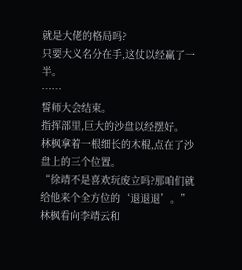就是大佬的格局吗?
只要大义名分在手,这仗以经赢了一半。
……
誓师大会结束。
指挥部里,巨大的沙盘以经摆好。
林枫拿着一根细长的木棍,点在了沙盘上的三个位置。
“徐靖不是喜欢玩废立吗?那咱们就给他来个全方位的‘退退退’。”
林枫看向李靖云和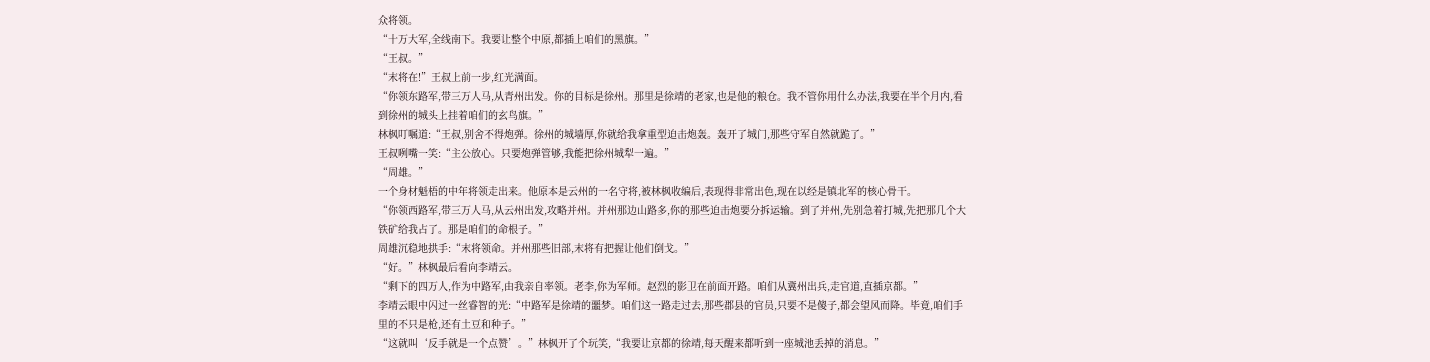众将领。
“十万大军,全线南下。我要让整个中原,都插上咱们的黑旗。”
“王叔。”
“末将在!”王叔上前一步,红光满面。
“你领东路军,带三万人马,从青州出发。你的目标是徐州。那里是徐靖的老家,也是他的粮仓。我不管你用什么办法,我要在半个月内,看到徐州的城头上挂着咱们的玄鸟旗。”
林枫叮嘱道:“王叔,别舍不得炮弹。徐州的城墙厚,你就给我拿重型迫击炮轰。轰开了城门,那些守军自然就跪了。”
王叔咧嘴一笑:“主公放心。只要炮弹管够,我能把徐州城犁一遍。”
“周雄。”
一个身材魁梧的中年将领走出来。他原本是云州的一名守将,被林枫收编后,表现得非常出色,现在以经是镇北军的核心骨干。
“你领西路军,带三万人马,从云州出发,攻略并州。并州那边山路多,你的那些迫击炮要分拆运输。到了并州,先别急着打城,先把那几个大铁矿给我占了。那是咱们的命根子。”
周雄沉稳地拱手:“末将领命。并州那些旧部,末将有把握让他们倒戈。”
“好。”林枫最后看向李靖云。
“剩下的四万人,作为中路军,由我亲自率领。老李,你为军师。赵烈的影卫在前面开路。咱们从冀州出兵,走官道,直插京都。”
李靖云眼中闪过一丝睿智的光:“中路军是徐靖的噩梦。咱们这一路走过去,那些郡县的官员,只要不是傻子,都会望风而降。毕竟,咱们手里的不只是枪,还有土豆和种子。”
“这就叫‘反手就是一个点赞’。”林枫开了个玩笑,“我要让京都的徐靖,每天醒来都听到一座城池丢掉的消息。”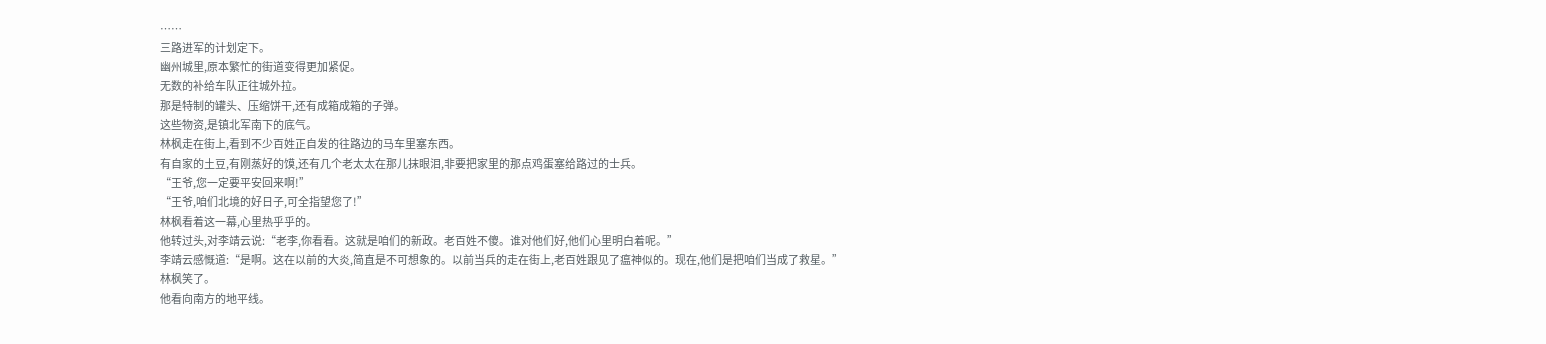……
三路进军的计划定下。
幽州城里,原本繁忙的街道变得更加紧促。
无数的补给车队正往城外拉。
那是特制的罐头、压缩饼干,还有成箱成箱的子弹。
这些物资,是镇北军南下的底气。
林枫走在街上,看到不少百姓正自发的往路边的马车里塞东西。
有自家的土豆,有刚蒸好的馍,还有几个老太太在那儿抹眼泪,非要把家里的那点鸡蛋塞给路过的士兵。
“王爷,您一定要平安回来啊!”
“王爷,咱们北境的好日子,可全指望您了!”
林枫看着这一幕,心里热乎乎的。
他转过头,对李靖云说:“老李,你看看。这就是咱们的新政。老百姓不傻。谁对他们好,他们心里明白着呢。”
李靖云感慨道:“是啊。这在以前的大炎,简直是不可想象的。以前当兵的走在街上,老百姓跟见了瘟神似的。现在,他们是把咱们当成了救星。”
林枫笑了。
他看向南方的地平线。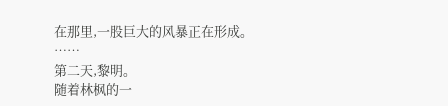在那里,一股巨大的风暴正在形成。
……
第二天,黎明。
随着林枫的一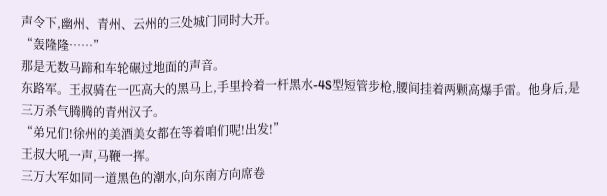声令下,幽州、青州、云州的三处城门同时大开。
“轰隆隆……”
那是无数马蹄和车轮碾过地面的声音。
东路军。王叔骑在一匹高大的黑马上,手里拎着一杆黑水-4S型短管步枪,腰间挂着两颗高爆手雷。他身后,是三万杀气腾腾的青州汉子。
“弟兄们!徐州的美酒美女都在等着咱们呢!出发!”
王叔大吼一声,马鞭一挥。
三万大军如同一道黑色的潮水,向东南方向席卷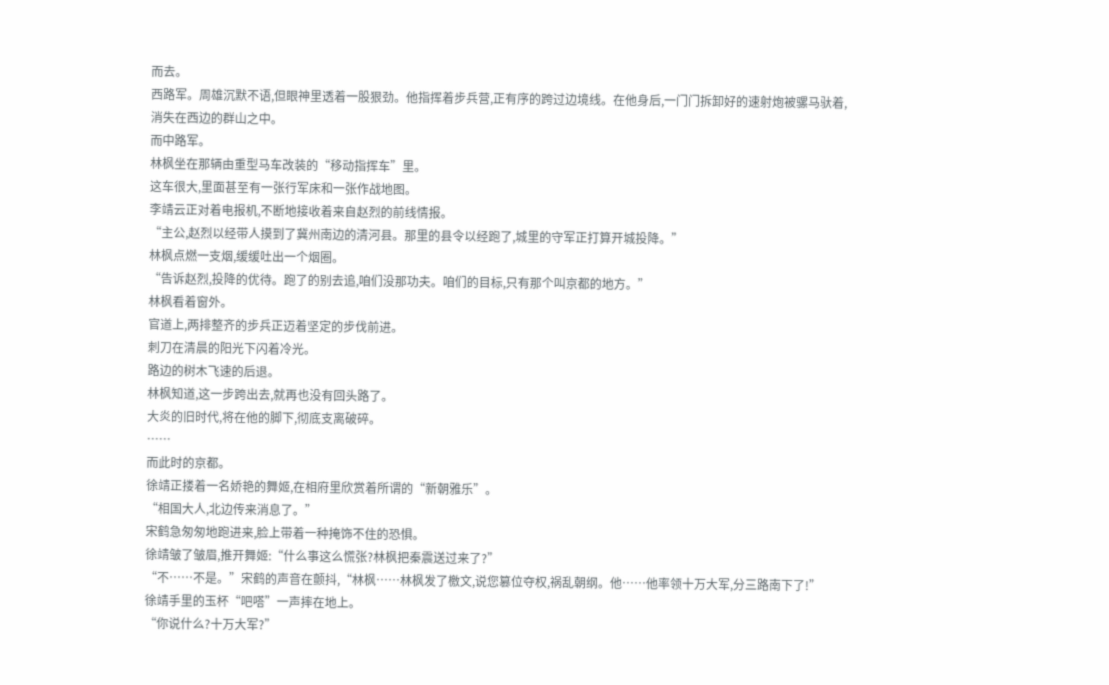而去。
西路军。周雄沉默不语,但眼神里透着一股狠劲。他指挥着步兵营,正有序的跨过边境线。在他身后,一门门拆卸好的速射炮被骡马驮着,消失在西边的群山之中。
而中路军。
林枫坐在那辆由重型马车改装的“移动指挥车”里。
这车很大,里面甚至有一张行军床和一张作战地图。
李靖云正对着电报机,不断地接收着来自赵烈的前线情报。
“主公,赵烈以经带人摸到了冀州南边的清河县。那里的县令以经跑了,城里的守军正打算开城投降。”
林枫点燃一支烟,缓缓吐出一个烟圈。
“告诉赵烈,投降的优待。跑了的别去追,咱们没那功夫。咱们的目标,只有那个叫京都的地方。”
林枫看着窗外。
官道上,两排整齐的步兵正迈着坚定的步伐前进。
刺刀在清晨的阳光下闪着冷光。
路边的树木飞速的后退。
林枫知道,这一步跨出去,就再也没有回头路了。
大炎的旧时代,将在他的脚下,彻底支离破碎。
……
而此时的京都。
徐靖正搂着一名娇艳的舞姬,在相府里欣赏着所谓的“新朝雅乐”。
“相国大人,北边传来消息了。”
宋鹤急匆匆地跑进来,脸上带着一种掩饰不住的恐惧。
徐靖皱了皱眉,推开舞姬:“什么事这么慌张?林枫把秦震送过来了?”
“不……不是。”宋鹤的声音在颤抖,“林枫……林枫发了檄文,说您篡位夺权,祸乱朝纲。他……他率领十万大军,分三路南下了!”
徐靖手里的玉杯“吧嗒”一声摔在地上。
“你说什么?十万大军?”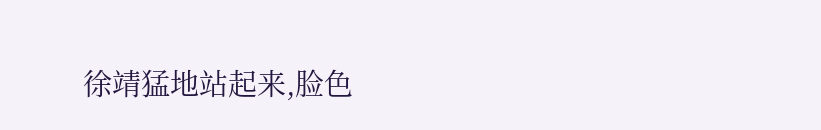徐靖猛地站起来,脸色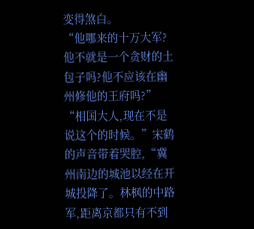变得煞白。
“他哪来的十万大军?他不就是一个贪财的土包子吗?他不应该在幽州修他的王府吗?”
“相国大人,现在不是说这个的时候。”宋鹤的声音带着哭腔,“冀州南边的城池以经在开城投降了。林枫的中路军,距离京都只有不到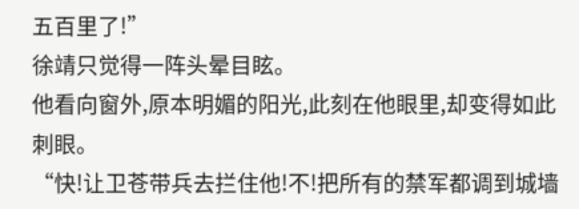五百里了!”
徐靖只觉得一阵头晕目眩。
他看向窗外,原本明媚的阳光,此刻在他眼里,却变得如此刺眼。
“快!让卫苍带兵去拦住他!不!把所有的禁军都调到城墙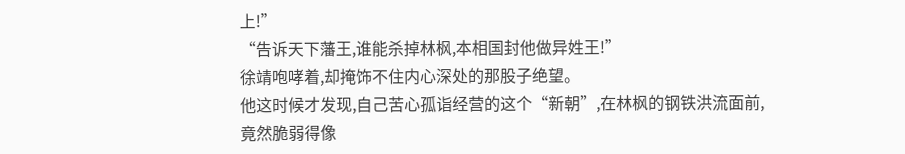上!”
“告诉天下藩王,谁能杀掉林枫,本相国封他做异姓王!”
徐靖咆哮着,却掩饰不住内心深处的那股子绝望。
他这时候才发现,自己苦心孤诣经营的这个“新朝”,在林枫的钢铁洪流面前,竟然脆弱得像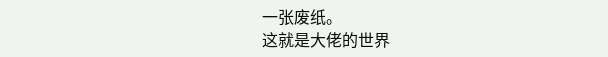一张废纸。
这就是大佬的世界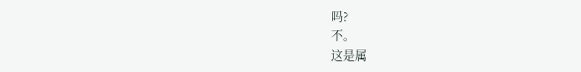吗?
不。
这是属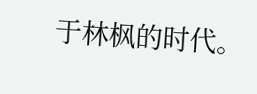于林枫的时代。